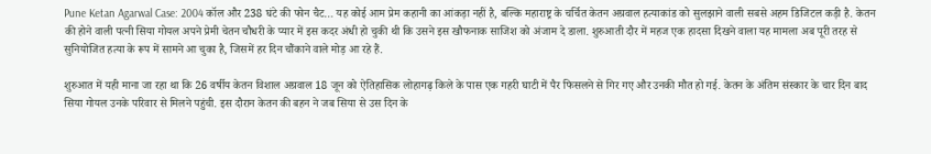Pune Ketan Agarwal Case: 2004 कॉल और 238 घंटे की फोन चैट… यह कोई आम प्रेम कहानी का आंकड़ा नहीं है, बल्कि महाराष्ट्र के चर्चित केतन अग्रवाल हत्याकांड को सुलझाने वाली सबसे अहम डिजिटल कड़ी है. केतन की होने वाली पत्नी सिया गोयल अपने प्रेमी चेतन चौधरी के प्यार में इस कदर अंधी हो चुकी थी कि उसने इस खौफनाक साजिश को अंजाम दे डाला. शुरुआती दौर में महज एक हादसा दिखने वाला यह मामला अब पूरी तरह से सुनियोजित हत्या के रूप में सामने आ चुका है, जिसमें हर दिन चौंकाने वाले मोड़ आ रहे हैं.

शुरुआत में यही माना जा रहा था कि 26 वर्षीय केतन विशाल अग्रवाल 18 जून को ऐतिहासिक लोहागढ़ किले के पास एक गहरी घाटी में पैर फिसलने से गिर गए और उनकी मौत हो गई. केतन के अंतिम संस्कार के चार दिन बाद सिया गोयल उनके परिवार से मिलने पहुंची. इस दौरान केतन की बहन ने जब सिया से उस दिन के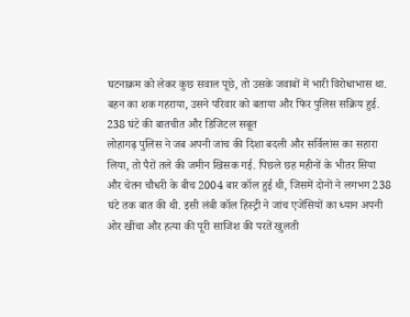घटनाक्रम को लेकर कुछ सवाल पूछे, तो उसके जवाबों में भारी विरोधाभास था. बहन का शक गहराया, उसने परिवार को बताया और फिर पुलिस सक्रिय हुई.
238 घंटे की बातचीत और डिजिटल सबूत
लोहागढ़ पुलिस ने जब अपनी जांच की दिशा बदली और सर्विलांस का सहारा लिया, तो पैरों तले की जमीन खिसक गई. पिछले छह महीनों के भीतर सिया और चेतन चौधरी के बीच 2004 बार कॉल हुई थी, जिसमें दोनों ने लगभग 238 घंटे तक बात की थी. इसी लंबी कॉल हिस्ट्री ने जांच एजेंसियों का ध्यान अपनी ओर खींचा और हत्या की पूरी साजिश की परतें खुलती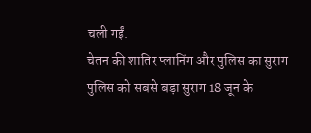चली गईं.
चेतन की शातिर प्लानिंग और पुलिस का सुराग
पुलिस को सबसे बड़ा सुराग 18 जून के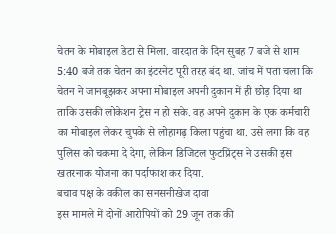चेतन के मोबाइल डेटा से मिला. वारदात के दिन सुबह 7 बजे से शाम 5:40 बजे तक चेतन का इंटरनेट पूरी तरह बंद था. जांच में पता चला कि चेतन ने जानबूझकर अपना मोबाइल अपनी दुकान में ही छोड़ दिया था ताकि उसकी लोकेशन ट्रेस न हो सके. वह अपने दुकान के एक कर्मचारी का मोबाइल लेकर चुपके से लोहागढ़ किला पहुंचा था. उसे लगा कि वह पुलिस को चकमा दे देगा, लेकिन डिजिटल फुटप्रिंट्स ने उसकी इस खतरनाक योजना का पर्दाफाश कर दिया.
बचाव पक्ष के वकील का सनसनीखेज दावा
इस मामले में दोनों आरोपियों को 29 जून तक की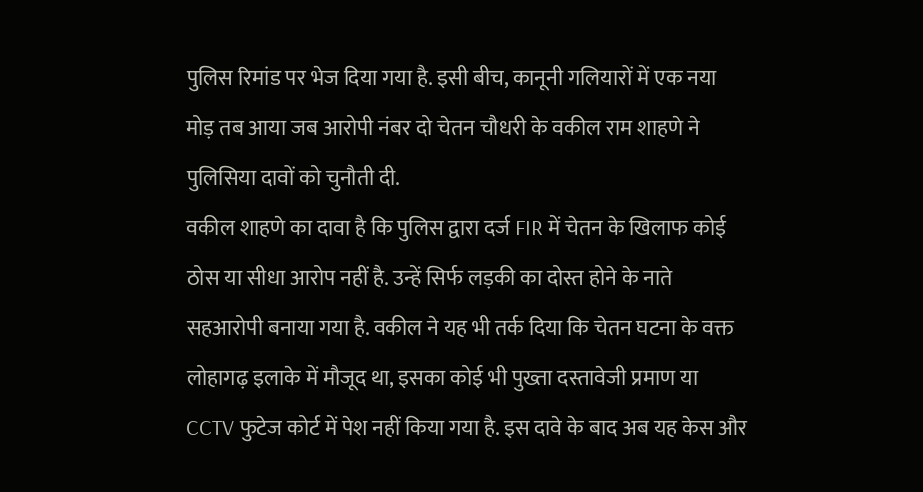पुलिस रिमांड पर भेज दिया गया है. इसी बीच, कानूनी गलियारों में एक नया मोड़ तब आया जब आरोपी नंबर दो चेतन चौधरी के वकील राम शाहणे ने पुलिसिया दावों को चुनौती दी.
वकील शाहणे का दावा है कि पुलिस द्वारा दर्ज FIR में चेतन के खिलाफ कोई ठोस या सीधा आरोप नहीं है. उन्हें सिर्फ लड़की का दोस्त होने के नाते सहआरोपी बनाया गया है. वकील ने यह भी तर्क दिया कि चेतन घटना के वक्त लोहागढ़ इलाके में मौजूद था, इसका कोई भी पुख्ता दस्तावेजी प्रमाण या CCTV फुटेज कोर्ट में पेश नहीं किया गया है. इस दावे के बाद अब यह केस और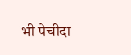भी पेचीदा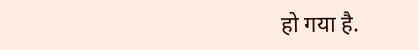हो गया है.